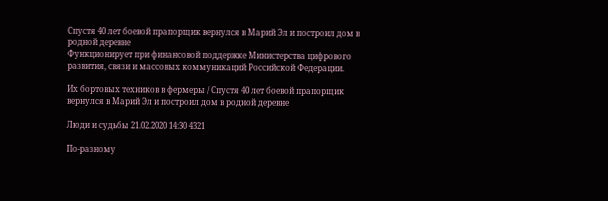Спустя 40 лет боевой прапорщик вернулся в Марий Эл и построил дом в родной деревне
Функционирует при финансовой поддержке Министерства цифрового развития, связи и массовых коммуникаций Российской Федерации.

Их бортовых техников в фермеры / Спустя 40 лет боевой прапорщик вернулся в Марий Эл и построил дом в родной деревне

Люди и судьбы 21.02.2020 14:30 4321

По-разному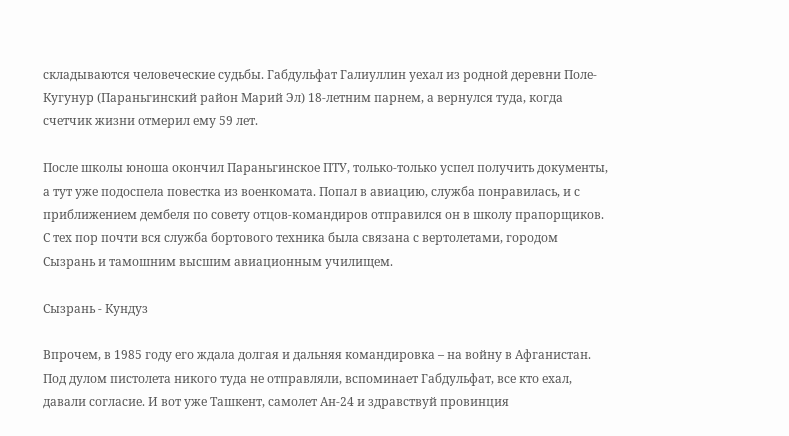складываются человеческие судьбы. Габдульфат Галиуллин уехал из родной деревни Поле-Кугунур (Параньгинский район Марий Эл) 18-летним парнем, а вернулся туда, когда счетчик жизни отмерил ему 59 лет.

После школы юноша окончил Параньгинское ПТУ, только-только успел получить документы, а тут уже подоспела повестка из военкомата. Попал в авиацию, служба понравилась, и с приближением дембеля по совету отцов-командиров отправился он в школу прапорщиков. С тех пор почти вся служба бортового техника была связана с вертолетами, городом Сызрань и тамошним высшим авиационным училищем.

Сызрань - Кундуз

Впрочем, в 1985 году его ждала долгая и дальняя командировка – на войну в Афганистан. Под дулом пистолета никого туда не отправляли, вспоминает Габдульфат, все кто ехал, давали согласие. И вот уже Ташкент, самолет Ан-24 и здравствуй провинция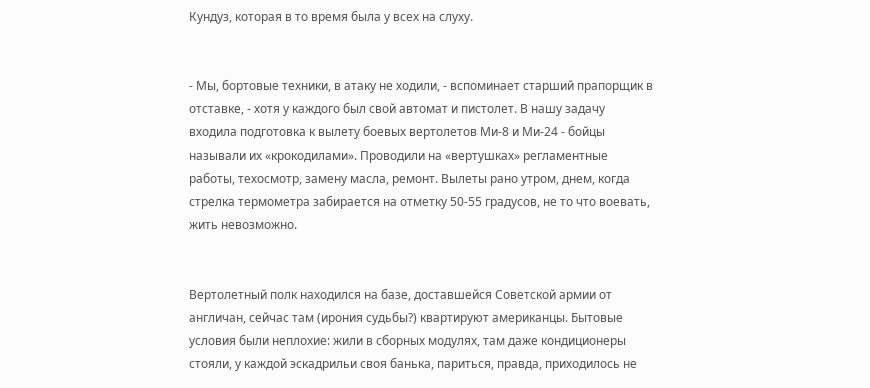Кундуз, которая в то время была у всех на слуху.


- Мы, бортовые техники, в атаку не ходили, - вспоминает старший прапорщик в отставке, - хотя у каждого был свой автомат и пистолет. В нашу задачу входила подготовка к вылету боевых вертолетов Ми-8 и Ми-24 - бойцы называли их «крокодилами». Проводили на «вертушках» регламентные работы, техосмотр, замену масла, ремонт. Вылеты рано утром, днем, когда стрелка термометра забирается на отметку 50-55 градусов, не то что воевать, жить невозможно.


Вертолетный полк находился на базе, доставшейся Советской армии от англичан, сейчас там (ирония судьбы?) квартируют американцы. Бытовые условия были неплохие: жили в сборных модулях, там даже кондиционеры стояли, у каждой эскадрильи своя банька, париться, правда, приходилось не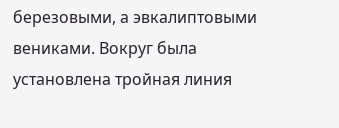березовыми, а эвкалиптовыми вениками. Вокруг была установлена тройная линия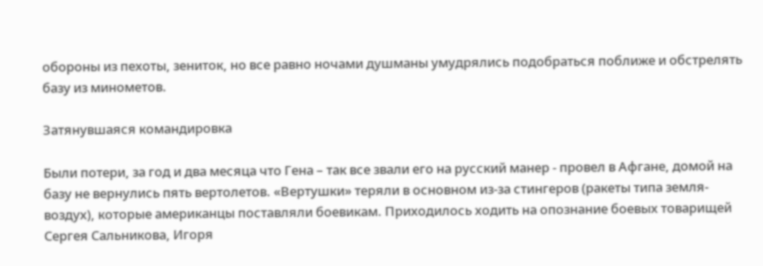обороны из пехоты, зениток, но все равно ночами душманы умудрялись подобраться поближе и обстрелять базу из минометов.

Затянувшаяся командировка

Были потери, за год и два месяца что Гена – так все звали его на русский манер - провел в Афгане, домой на базу не вернулись пять вертолетов. «Вертушки» теряли в основном из-за стингеров (ракеты типа земля-воздух), которые американцы поставляли боевикам. Приходилось ходить на опознание боевых товарищей Сергея Сальникова, Игоря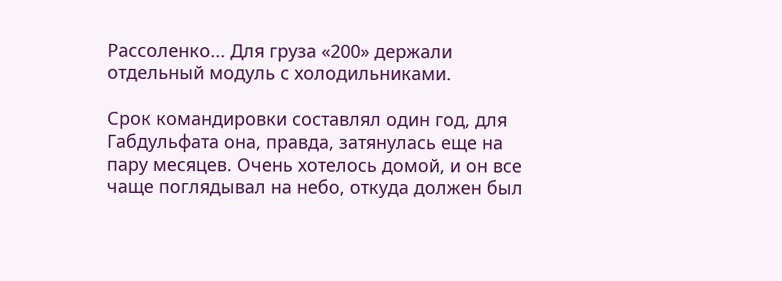Рассоленко... Для груза «200» держали отдельный модуль с холодильниками.

Срок командировки составлял один год, для Габдульфата она, правда, затянулась еще на пару месяцев. Очень хотелось домой, и он все чаще поглядывал на небо, откуда должен был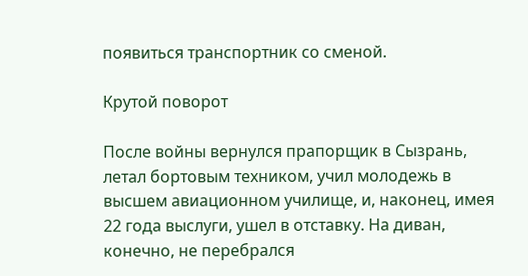появиться транспортник со сменой.

Крутой поворот

После войны вернулся прапорщик в Сызрань, летал бортовым техником, учил молодежь в высшем авиационном училище, и, наконец, имея 22 года выслуги, ушел в отставку. На диван, конечно, не перебрался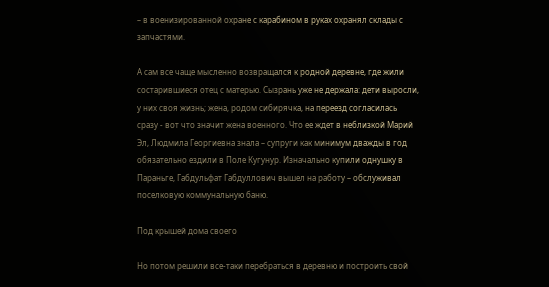– в военизированной охране с карабином в руках охранял склады с запчастями.

А сам все чаще мысленно возвращался к родной деревне, где жили состарившиеся отец с матерью. Сызрань уже не держала: дети выросли, у них своя жизнь; жена, родом сибирячка, на переезд согласилась сразу - вот что значит жена военного. Что ее ждет в неблизкой Марий Эл, Людмила Георгиевна знала – супруги как минимум дважды в год обязательно ездили в Поле Кугунур. Изначально купили однушку в Параньге, Габдульфат Габдуллович вышел на работу – обслуживал поселковую коммунальную баню.

Под крышей дома своего

Но потом решили все-таки перебраться в деревню и построить свой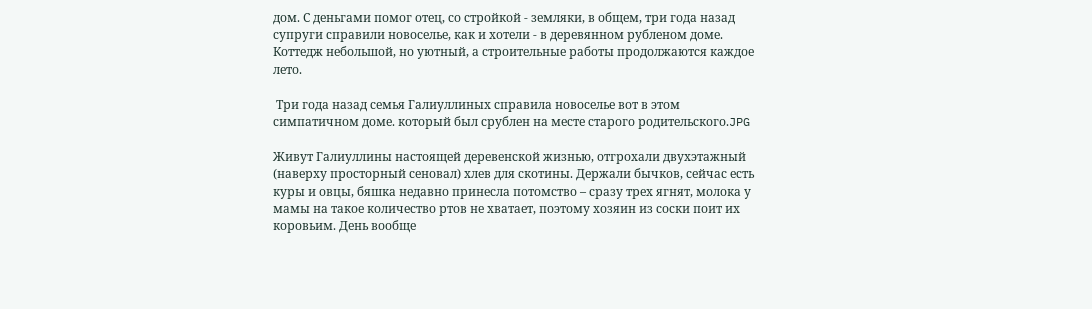дом. С деньгами помог отец, со стройкой - земляки, в общем, три года назад супруги справили новоселье, как и хотели - в деревянном рубленом доме. Коттедж небольшой, но уютный, а строительные работы продолжаются каждое лето.

 Три года назад семья Галиуллиных справила новоселье вот в этом симпатичном доме. который был срублен на месте старого родительского.JPG

Живут Галиуллины настоящей деревенской жизнью, отгрохали двухэтажный (наверху просторный сеновал) хлев для скотины. Держали бычков, сейчас есть куры и овцы, бяшка недавно принесла потомство – сразу трех ягнят, молока у мамы на такое количество ртов не хватает, поэтому хозяин из соски поит их коровьим. День вообще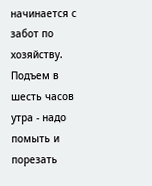начинается с забот по хозяйству. Подъем в шесть часов утра - надо помыть и порезать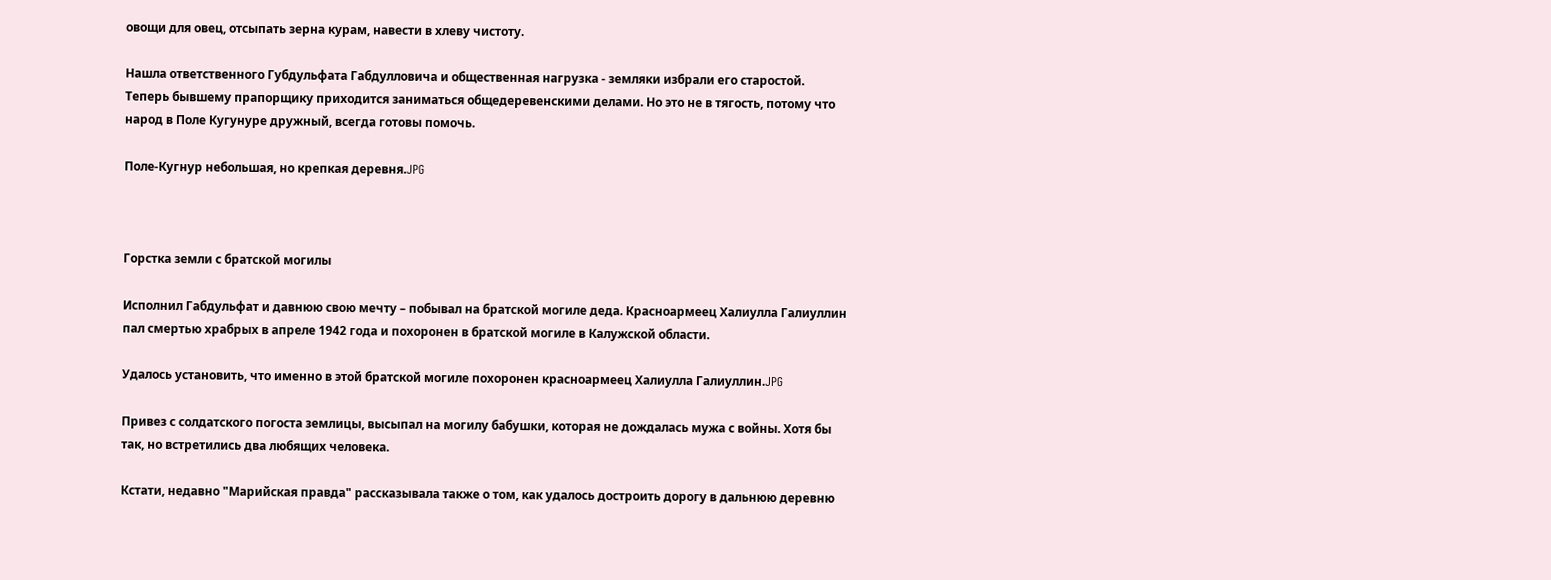овощи для овец, отсыпать зерна курам, навести в хлеву чистоту.

Нашла ответственного Губдульфата Габдулловича и общественная нагрузка - земляки избрали его старостой. Теперь бывшему прапорщику приходится заниматься общедеревенскими делами. Но это не в тягость, потому что народ в Поле Кугунуре дружный, всегда готовы помочь.

Поле-Кугнур небольшая, но крепкая деревня.JPG



Горстка земли с братской могилы

Исполнил Габдульфат и давнюю свою мечту – побывал на братской могиле деда. Красноармеец Халиулла Галиуллин пал смертью храбрых в апреле 1942 года и похоронен в братской могиле в Калужской области.

Удалось установить, что именно в этой братской могиле похоронен красноармеец Халиулла Галиуллин.JPG

Привез с солдатского погоста землицы, высыпал на могилу бабушки, которая не дождалась мужа с войны. Хотя бы так, но встретились два любящих человека.

Кстати, недавно "Марийская правда" рассказывала также о том, как удалось достроить дорогу в дальнюю деревню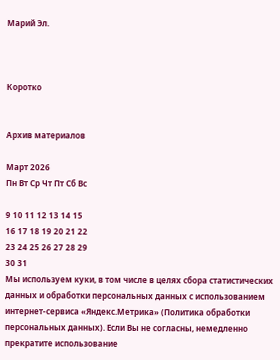Марий Эл.



Коротко


Архив материалов

Март 2026
Пн Вт Ср Чт Пт Сб Вс

9 10 11 12 13 14 15
16 17 18 19 20 21 22
23 24 25 26 27 28 29
30 31
Мы используем куки, в том числе в целях сбора статистических данных и обработки персональных данных с использованием интернет-сервиса «Яндекс.Метрика» (Политика обработки персональных данных). Если Вы не согласны, немедленно прекратите использование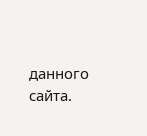данного сайта.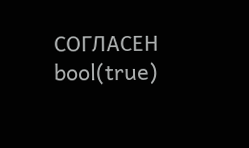СОГЛАСЕН
bool(true)